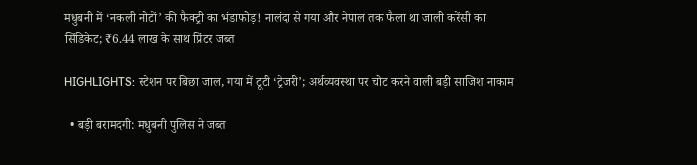मधुबनी में ‘नकली नोटों’ की फैक्ट्री का भंडाफोड़! नालंदा से गया और नेपाल तक फैला था जाली करेंसी का सिंडिकेट; ₹6.44 लाख के साथ प्रिंटर जब्त

HIGHLIGHTS: स्टेशन पर बिछा जाल, गया में टूटी ‘ट्रेजरी’; अर्थव्यवस्था पर चोट करने वाली बड़ी साजिश नाकाम

  • बड़ी बरामदगी: मधुबनी पुलिस ने जब्त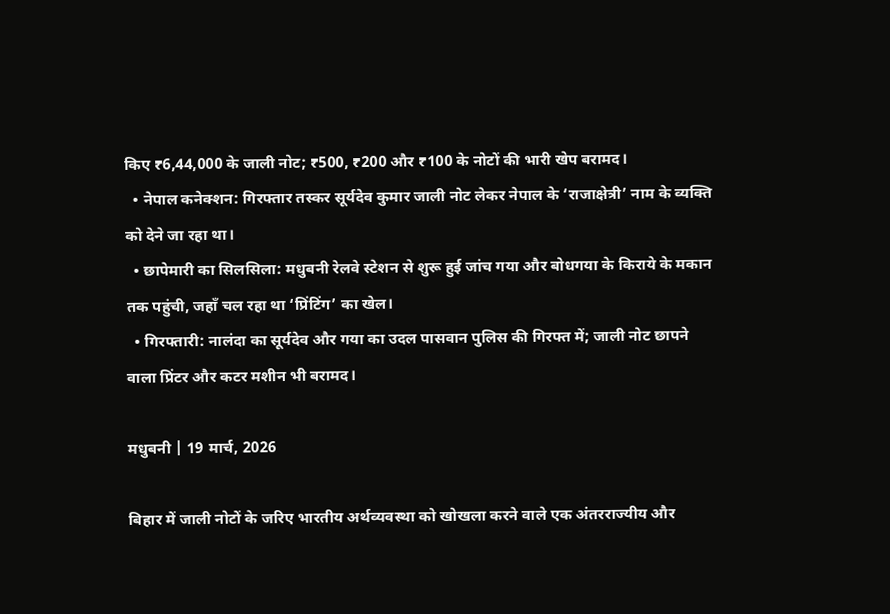किए ₹6,44,000 के जाली नोट; ₹500, ₹200 और ₹100 के नोटों की भारी खेप बरामद।
  • नेपाल कनेक्शन: गिरफ्तार तस्कर सूर्यदेव कुमार जाली नोट लेकर नेपाल के ‘राजाक्षेत्री’ नाम के व्यक्ति को देने जा रहा था।
  • छापेमारी का सिलसिला: मधुबनी रेलवे स्टेशन से शुरू हुई जांच गया और बोधगया के किराये के मकान तक पहुंची, जहाँ चल रहा था ‘प्रिंटिंग’ का खेल।
  • गिरफ्तारी: नालंदा का सूर्यदेव और गया का उदल पासवान पुलिस की गिरफ्त में; जाली नोट छापने वाला प्रिंटर और कटर मशीन भी बरामद।

मधुबनी | 19 मार्च, 2026

बिहार में जाली नोटों के जरिए भारतीय अर्थव्यवस्था को खोखला करने वाले एक अंतरराज्यीय और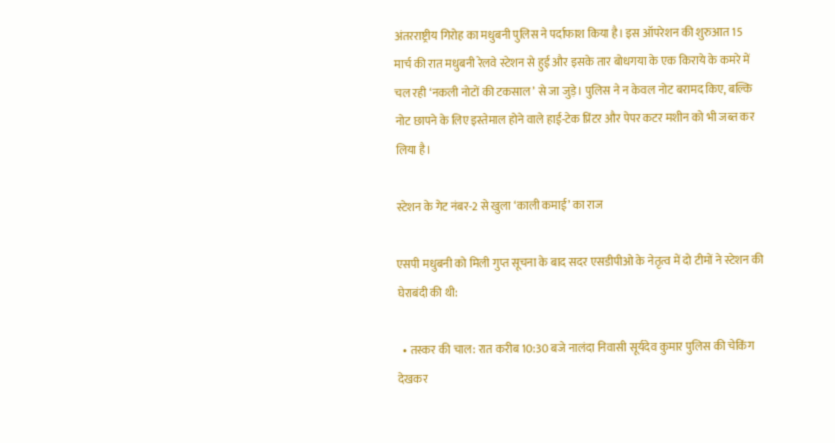अंतरराष्ट्रीय गिरोह का मधुबनी पुलिस ने पर्दाफाश किया है। इस ऑपरेशन की शुरुआत 15 मार्च की रात मधुबनी रेलवे स्टेशन से हुई और इसके तार बोधगया के एक किराये के कमरे में चल रही ‘नकली नोटों की टकसाल’ से जा जुड़े। पुलिस ने न केवल नोट बरामद किए, बल्कि नोट छापने के लिए इस्तेमाल होने वाले हाई-टेक प्रिंटर और पेपर कटर मशीन को भी जब्त कर लिया है।

स्टेशन के गेट नंबर-2 से खुला ‘काली कमाई’ का राज

एसपी मधुबनी को मिली गुप्त सूचना के बाद सदर एसडीपीओ के नेतृत्व में दो टीमों ने स्टेशन की घेराबंदी की थी:

  • तस्कर की चाल: रात करीब 10:30 बजे नालंदा निवासी सूर्यदेव कुमार पुलिस की चेकिंग देखकर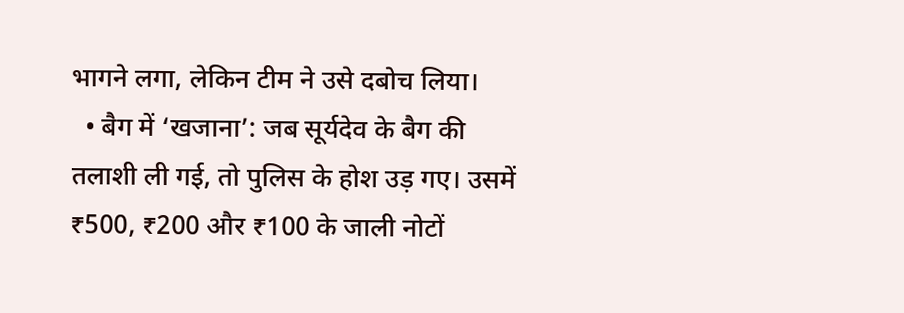भागने लगा, लेकिन टीम ने उसे दबोच लिया।
  • बैग में ‘खजाना’: जब सूर्यदेव के बैग की तलाशी ली गई, तो पुलिस के होश उड़ गए। उसमें ₹500, ₹200 और ₹100 के जाली नोटों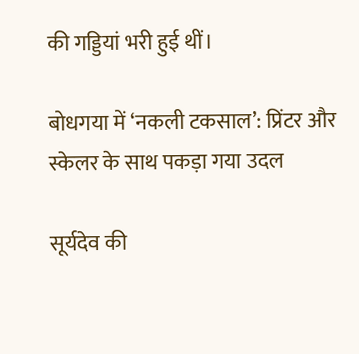की गड्डियां भरी हुई थीं।

बोधगया में ‘नकली टकसाल’: प्रिंटर और स्केलर के साथ पकड़ा गया उदल

सूर्यदेव की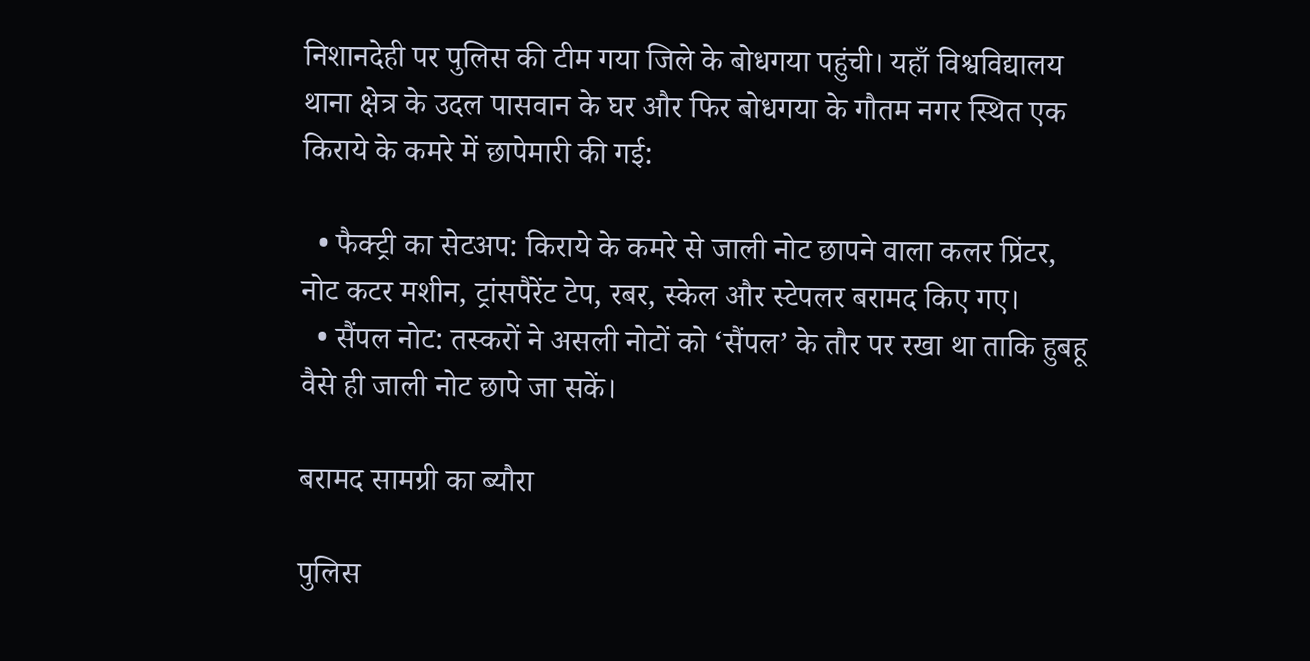निशानदेही पर पुलिस की टीम गया जिले के बोधगया पहुंची। यहाँ विश्वविद्यालय थाना क्षेत्र के उदल पासवान के घर और फिर बोधगया के गौतम नगर स्थित एक किराये के कमरे में छापेमारी की गई:

  • फैक्ट्री का सेटअप: किराये के कमरे से जाली नोट छापने वाला कलर प्रिंटर, नोट कटर मशीन, ट्रांसपैरेंट टेप, रबर, स्केल और स्टेपलर बरामद किए गए।
  • सैंपल नोट: तस्करों ने असली नोटों को ‘सैंपल’ के तौर पर रखा था ताकि हुबहू वैसे ही जाली नोट छापे जा सकें।

बरामद सामग्री का ब्यौरा

पुलिस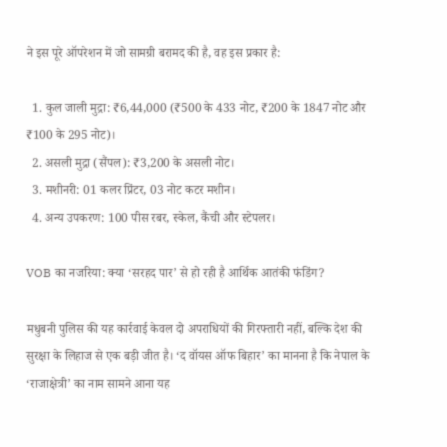ने इस पूरे ऑपरेशन में जो सामग्री बरामद की है, वह इस प्रकार है:

  1. कुल जाली मुद्रा: ₹6,44,000 (₹500 के 433 नोट, ₹200 के 1847 नोट और ₹100 के 295 नोट)।
  2. असली मुद्रा (सैंपल): ₹3,200 के असली नोट।
  3. मशीनरी: 01 कलर प्रिंटर, 03 नोट कटर मशीन।
  4. अन्य उपकरण: 100 पीस रबर, स्केल, कैंची और स्टेपलर।

VOB का नजरिया: क्या ‘सरहद पार’ से हो रही है आर्थिक आतंकी फंडिंग?

मधुबनी पुलिस की यह कार्रवाई केवल दो अपराधियों की गिरफ्तारी नहीं, बल्कि देश की सुरक्षा के लिहाज से एक बड़ी जीत है। ‘द वॉयस ऑफ बिहार’ का मानना है कि नेपाल के ‘राजाक्षेत्री’ का नाम सामने आना यह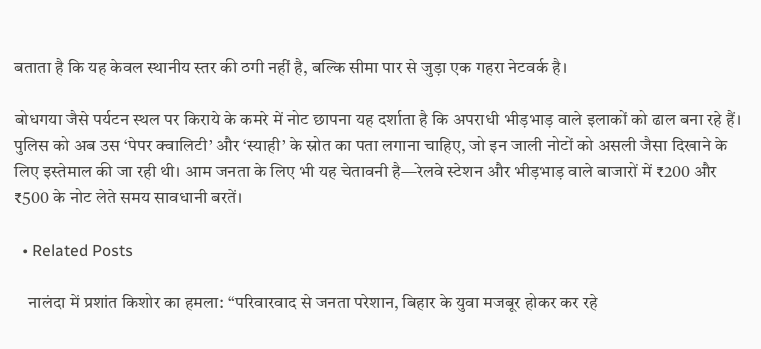बताता है कि यह केवल स्थानीय स्तर की ठगी नहीं है, बल्कि सीमा पार से जुड़ा एक गहरा नेटवर्क है।

बोधगया जैसे पर्यटन स्थल पर किराये के कमरे में नोट छापना यह दर्शाता है कि अपराधी भीड़भाड़ वाले इलाकों को ढाल बना रहे हैं। पुलिस को अब उस ‘पेपर क्वालिटी’ और ‘स्याही’ के स्रोत का पता लगाना चाहिए, जो इन जाली नोटों को असली जैसा दिखाने के लिए इस्तेमाल की जा रही थी। आम जनता के लिए भी यह चेतावनी है—रेलवे स्टेशन और भीड़भाड़ वाले बाजारों में ₹200 और ₹500 के नोट लेते समय सावधानी बरतें।

  • Related Posts

    नालंदा में प्रशांत किशोर का हमला: “परिवारवाद से जनता परेशान, बिहार के युवा मजबूर होकर कर रहे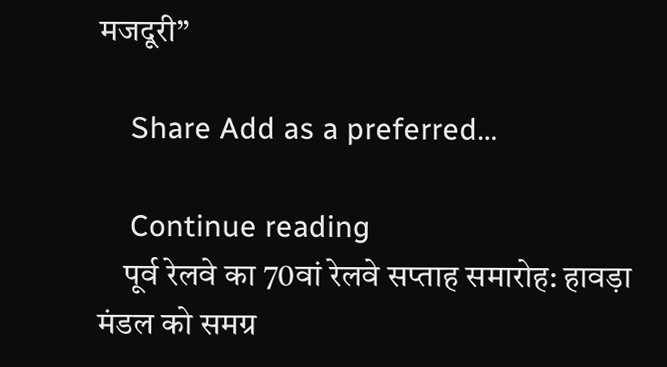मजदूरी”

    Share Add as a preferred…

    Continue reading
    पूर्व रेलवे का 70वां रेलवे सप्ताह समारोह: हावड़ा मंडल को समग्र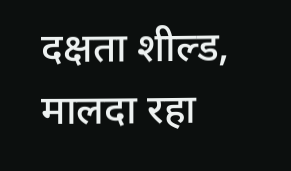दक्षता शील्ड, मालदा रहा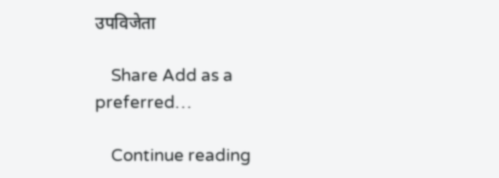उपविजेता

    Share Add as a preferred…

    Continue reading